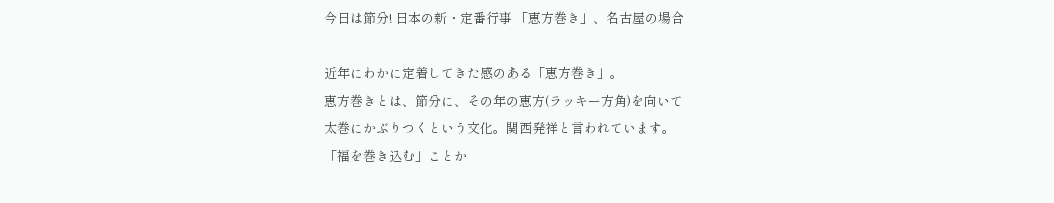今日は節分! 日本の新・定番行事 「恵方巻き」、名古屋の場合

近年にわかに定着してきた感のある「恵方巻き」。
恵方巻きとは、節分に、その年の恵方(ラッキー方角)を向いて
太巻にかぶりつくという文化。関西発祥と言われています。
「福を巻き込む」ことか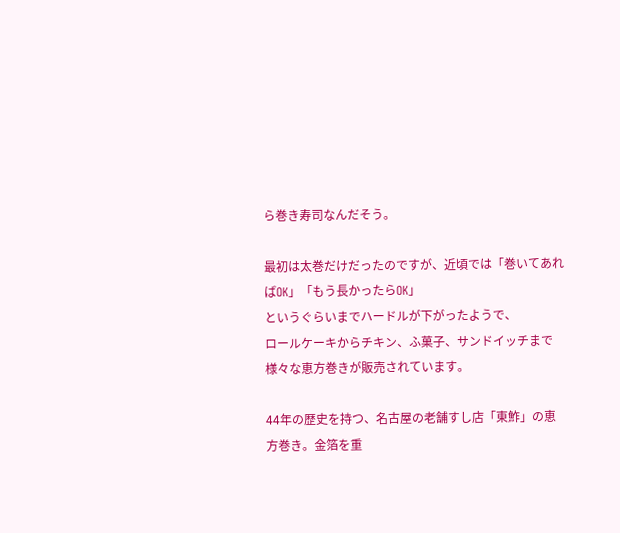ら巻き寿司なんだそう。

最初は太巻だけだったのですが、近頃では「巻いてあればOK」「もう長かったらOK」
というぐらいまでハードルが下がったようで、
ロールケーキからチキン、ふ菓子、サンドイッチまで
様々な恵方巻きが販売されています。

44年の歴史を持つ、名古屋の老舗すし店「東鮓」の恵方巻き。金箔を重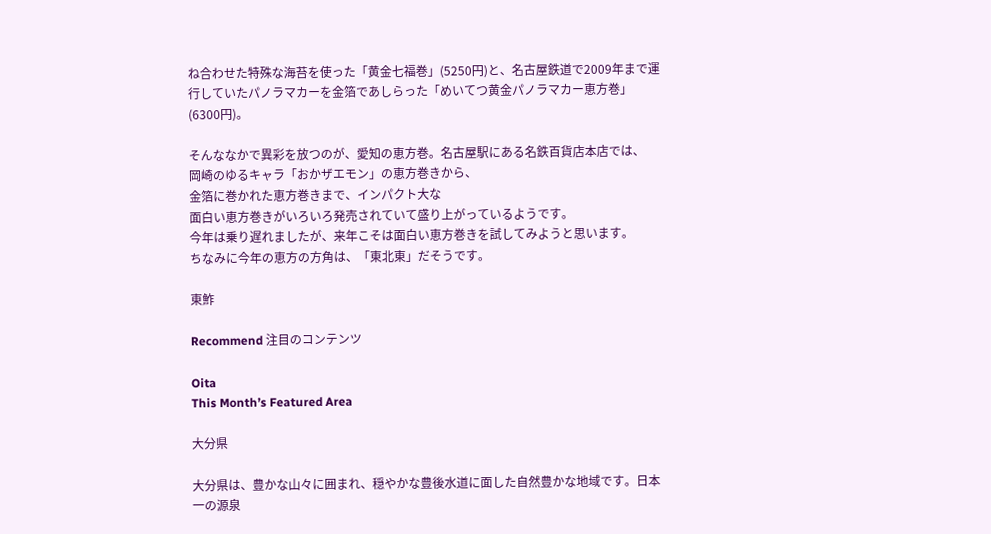ね合わせた特殊な海苔を使った「黄金七福巻」(5250円)と、名古屋鉄道で2009年まで運行していたパノラマカーを金箔であしらった「めいてつ黄金パノラマカー恵方巻」(6300円)。

そんななかで異彩を放つのが、愛知の恵方巻。名古屋駅にある名鉄百貨店本店では、
岡崎のゆるキャラ「おかザエモン」の恵方巻きから、
金箔に巻かれた恵方巻きまで、インパクト大な
面白い恵方巻きがいろいろ発売されていて盛り上がっているようです。
今年は乗り遅れましたが、来年こそは面白い恵方巻きを試してみようと思います。
ちなみに今年の恵方の方角は、「東北東」だそうです。

東鮓

Recommend 注目のコンテンツ

Oita
This Month’s Featured Area

大分県

大分県は、豊かな山々に囲まれ、穏やかな豊後水道に面した自然豊かな地域です。日本一の源泉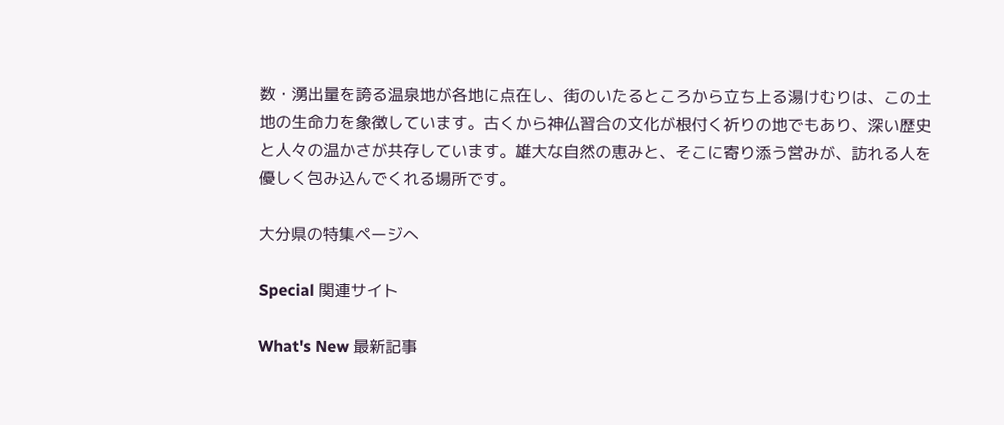数・湧出量を誇る温泉地が各地に点在し、街のいたるところから立ち上る湯けむりは、この土地の生命力を象徴しています。古くから神仏習合の文化が根付く祈りの地でもあり、深い歴史と人々の温かさが共存しています。雄大な自然の恵みと、そこに寄り添う営みが、訪れる人を優しく包み込んでくれる場所です。

大分県の特集ページへ

Special 関連サイト

What's New 最新記事